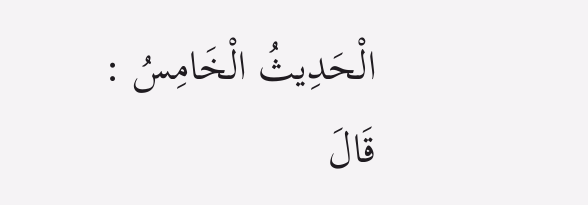الْحَدِيثُ الْخَامِسُ : قَالَ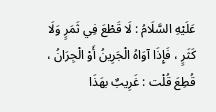عَلَيْهِ السَّلَامُ : لَا قَطْعَ فِي ثَمَرٍ وَلَا كَثَرٍ ، فَإِذَا آوَاهُ الْجَرِينُ أَوْ الْجِرَانُ ، قُطِعَ قُلْت : غَرِيبٌ بهَذَا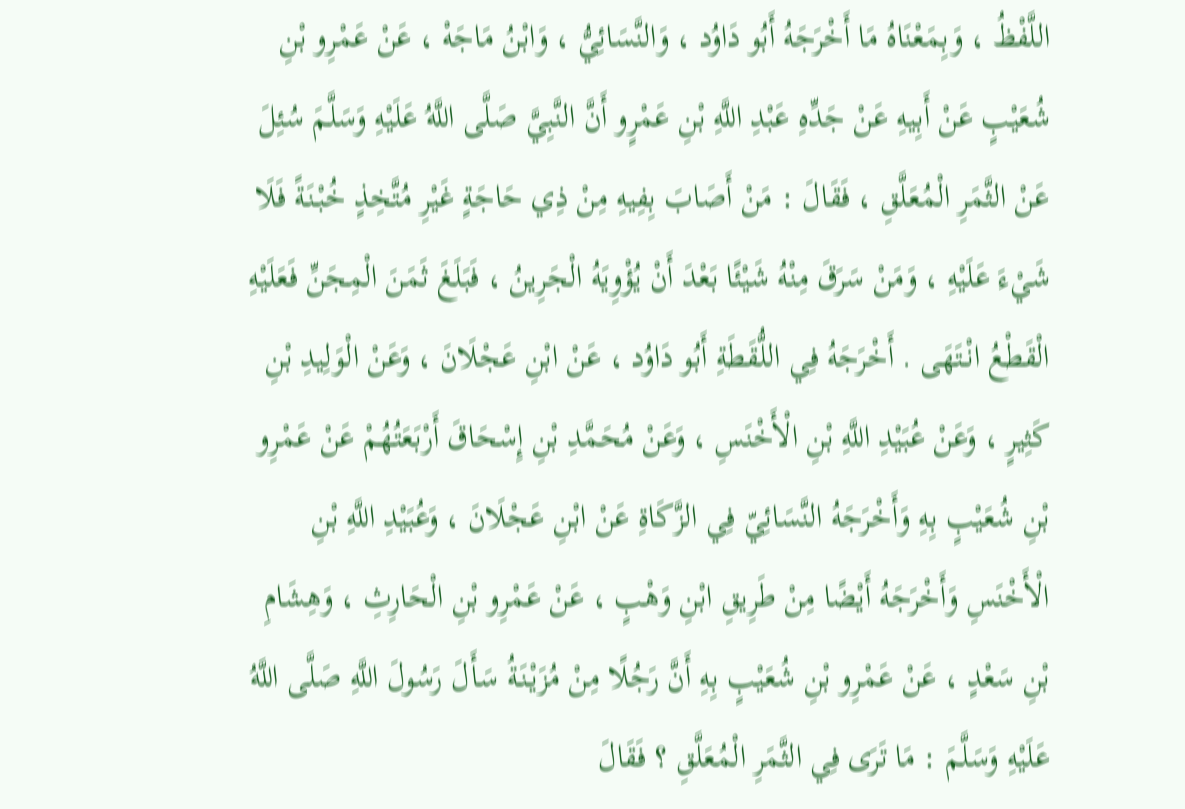اللَّفْظُ ، وَبِمَعْنَاهُ مَا أَخْرَجَهُ أَبُو دَاوُد ، وَالنَّسَائِيُّ ، وَابْنُ مَاجَهْ ، عَنْ عَمْرِو بْنِ شُعَيْبٍ عَنْ أَبِيهِ عَنْ جَدِّهِ عَبْدِ اللَّهِ بْنِ عَمْرٍو أَنَّ النَّبِيَّ صَلَّى اللَّهُ عَلَيْهِ وَسَلَّمَ سُئِلَ عَنْ الثَّمَرِ الْمُعَلَّقِ ، فَقَالَ : مَنْ أَصَابَ بِفِيهِ مِنْ ذِي حَاجَةٍ غَيْرِ مُتَّخِذٍ خُبْنَةً فَلَا شَيْءَ عَلَيْهِ ، وَمَنْ سَرَقَ مِنْهُ شَيْئًا بَعْدَ أَنْ يُؤْوِيَهُ الْجَرِينُ ، فَبَلَغَ ثَمَنَ الْمِجَنِّ فَعَلَيْهِ الْقَطْعُ انْتَهَى . أَخْرَجَهُ فِي اللُّقَطَةِ أَبُو دَاوُد ، عَنْ ابْنِ عَجْلَانَ ، وَعَنْ الْوَلِيدِ بْنِ كَثِيرٍ ، وَعَنْ عُبَيْدِ اللَّهِ بْنِ الْأَخْنَسِ ، وَعَنْ مُحَمَّدِ بْنِ إِسْحَاقَ أَرْبَعَتُهُمْ عَنْ عَمْرِو بْنِ شُعَيْبٍ بِهِ وَأَخْرَجَهُ النَّسَائِيّ فِي الزَّكَاةِ عَنْ ابْنِ عَجْلَانَ ، وَعُبَيْدِ اللَّهِ بْنِ الْأَخْنَسِ وَأَخْرَجَهُ أَيْضًا مِنْ طَرِيقِ ابْنِ وَهْبٍ ، عَنْ عَمْرِو بْنِ الْحَارِثِ ، وَهِشَامِ بْنِ سَعْدٍ ، عَنْ عَمْرِو بْنِ شُعَيْبٍ بِهِ أَنَّ رَجُلًا مِنْ مُزَيْنَةُ سَأَلَ رَسُولَ اللَّهِ صَلَّى اللَّهُ عَلَيْهِ وَسَلَّمَ : مَا تَرَى فِي الثَّمَرِ الْمُعَلَّقِ ؟ فَقَالَ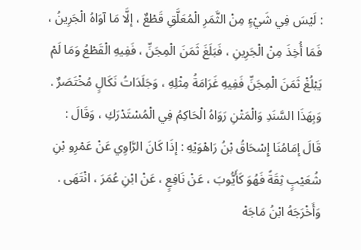: لَيْسَ فِي شَيْءٍ مِنْ الثَّمَرِ الْمُعَلَّقِ قَطْعٌ ، إلَّا مَا آوَاهُ الْجَرِينُ ، فَمَا أُخِذَ مِنْ الْجَرِينِ ، فَبَلَغَ ثَمَنَ الْمِجَنِّ ، فَفِيهِ الْقَطْعُ وَمَا لَمْ يَبْلُغْ ثَمَنَ الْمِجَنِّ فَفِيهِ غَرَامَةُ مِثْلِهِ ، وَجَلَدَاتُ نَكَالٍ مُخْتَصَرٌ . وَبِهَذَا السَّنَدِ وَالْمَتْنِ رَوَاهُ الْحَاكِمُ فِي الْمُسْتَدْرَكِ ، وَقَالَ : قَالَ إمَامُنَا إِسْحَاقُ بْنُ رَاهْوَيْهِ : إذَا كَانَ الرَّاوِي عَنْ عَمْرِو بْنِ شُعَيْبٍ ثِقَةً فَهُوَ كَأَيُّوبَ ، عَنْ نَافِعٍ ، عَنْ ابْنِ عُمَرَ ، انْتَهَى . وَأَخْرَجَهُ ابْنُ مَاجَهْ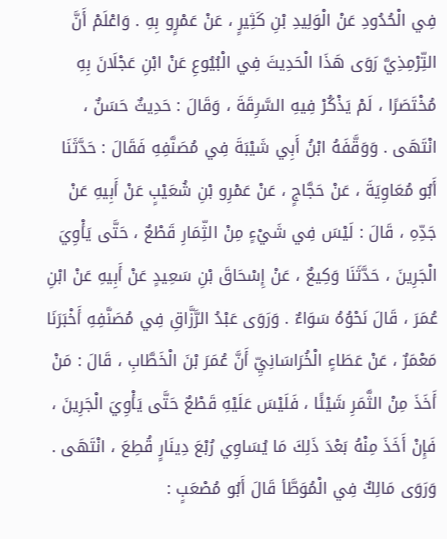فِي الْحُدُودِ عَنْ الْوَلِيدِ بْنِ كَثِيرٍ ، عَنْ عَمْرٍو بِهِ . وَاعْلَمْ أَنَّ التِّرْمِذِيَّ رَوَى هَذَا الْحَدِيثَ فِي الْبُيُوعِ عَنْ ابْنِ عَجْلَانَ بِهِ مُخْتَصَرًا ، لَمْ يَذْكُرْ فِيهِ السَّرِقَةَ ، وَقَالَ : حَدِيثٌ حَسَنٌ ، انْتَهَى . وَوَقَّفَهُ ابْنُ أَبِي شَيْبَةَ فِي مُصَنَّفِهِ فَقَالَ : حَدَّثَنَا أَبُو مُعَاوِيَةَ ، عَنْ حَجَّاجٍ ، عَنْ عَمْرِو بْنِ شُعَيْبٍ عَنْ أَبِيهِ عَنْ جَدِّهِ ، قَالَ : لَيْسَ فِي شَيْءٍ مِنْ الثِّمَارِ قَطْعٌ ، حَتَّى يَأْوِيَ الْجَرِينَ ، حَدَّثَنَا وَكِيعٌ ، عَنْ إِسْحَاقَ بْنِ سَعِيدٍ عَنْ أَبِيهِ عَنْ ابْنِ عُمَرَ ، قَالَ نَحْوُهُ سَوَاءٌ . وَرَوَى عَبْدُ الرَّزَّاقِ فِي مُصَنَّفِهِ أَخْبَرَنَا مَعْمَرٌ ، عَنْ عَطَاءٍ الْخُرَاسَانِيِّ أَنَّ عُمَرَ بْنَ الْخَطَّابِ ، قَالَ : مَنْ أَخَذَ مِنْ الثَّمَرِ شَيْئًا ، فَلَيْسَ عَلَيْهِ قَطْعٌ حَتَّى يَأْوِيَ الْجَرِينَ ، فَإِنْ أَخَذَ مِنْهُ بَعْدَ ذَلِكَ مَا يُسَاوِي رُبْعَ دِينَارٍ قُطِعَ ، انْتَهَى . وَرَوَى مَالِكٌ فِي الْمُوَطَّأ قَالَ أَبُو مُصْعَبٍ :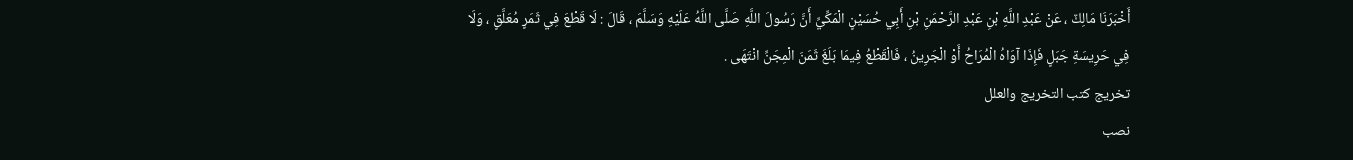أَخْبَرَنَا مَالِكٌ ، عَنْ عَبْدِ اللَّهِ بْنِ عَبْدِ الرَّحْمَنِ بْنِ أَبِي حُسَيْنٍ الْمَكِّيِّ أَنَّ رَسُولَ اللَّهِ صَلَّى اللَّهُ عَلَيْهِ وَسَلَّمَ ، قَالَ : لَا قَطْعَ فِي ثَمَرٍ مُعَلَّقٍ ، وَلَا فِي حَرِيسَةِ جَبَلٍ فَإِذَا آوَاهُ الْمُرَاحُ أَوْ الْجَرِينُ ، فَالْقَطْعُ فِيمَا بَلَغَ ثَمَنَ الْمِجَنِّ انْتَهَى .
تخريج كتب التخريج والعلل
نصب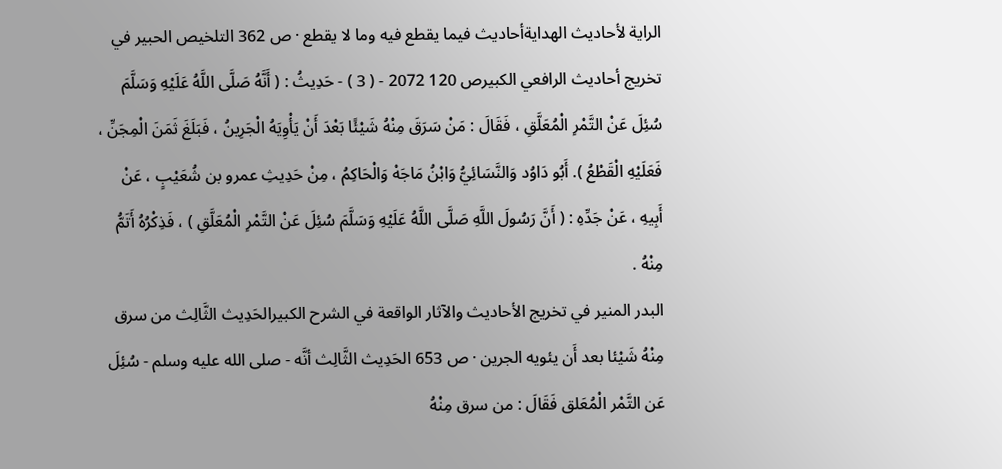الراية لأحاديث الهدايةأحاديث فيما يقطع فيه وما لا يقطع · ص 362 التلخيص الحبير في تخريج أحاديث الرافعي الكبيرص 120 2072 - ( 3 ) - حَدِيثُ : ( أَنَّهُ صَلَّى اللَّهُ عَلَيْهِ وَسَلَّمَ سُئِلَ عَنْ التَّمْرِ الْمُعَلَّقِ ، فَقَالَ : مَنْ سَرَقَ مِنْهُ شَيْئًا بَعْدَ أَنْ يَأْوِيَهُ الْجَرِينُ ، فَبَلَغَ ثَمَنَ الْمِجَنِّ ، فَعَلَيْهِ الْقَطْعُ ). أَبُو دَاوُد وَالنَّسَائِيُّ وَابْنُ مَاجَهْ وَالْحَاكِمُ ، مِنْ حَدِيثِ عمرو بن شُعَيْبٍ ، عَنْ أَبِيهِ ، عَنْ جَدِّهِ : ( أَنَّ رَسُولَ اللَّهِ صَلَّى اللَّهُ عَلَيْهِ وَسَلَّمَ سُئِلَ عَنْ التَّمْرِ الْمُعَلَّقِ ) ، فَذِكْرُهُ أَتَمُّ مِنْهُ .
البدر المنير في تخريج الأحاديث والآثار الواقعة في الشرح الكبيرالحَدِيث الثَّالِث من سرق مِنْهُ شَيْئا بعد أَن يئويه الجرين · ص 653 الحَدِيث الثَّالِث أنَّه - صلى الله عليه وسلم - سُئِلَ عَن التَّمْر الْمُعَلق فَقَالَ : من سرق مِنْهُ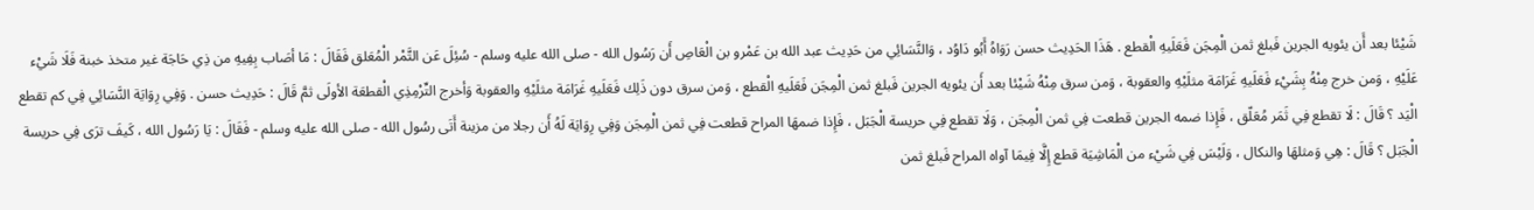شَيْئا بعد أَن يئويه الجرين فَبلغ ثمن الْمِجَن فَعَلَيهِ الْقطع . هَذَا الحَدِيث حسن رَوَاهُ أَبُو دَاوُد ، وَالنَّسَائِي من حَدِيث عبد الله بن عَمْرو بن الْعَاصِ أَن رَسُول الله - صلى الله عليه وسلم - سُئِلَ عَن التَّمْر الْمُعَلق فَقَالَ : مَا أصَاب بِفِيهِ من ذِي حَاجَة غير متخذ خبنة فَلَا شَيْء عَلَيْهِ ، وَمن خرج مِنْهُ بِشَيْء فَعَلَيهِ غَرَامَة مثلَيْهِ والعقوبة ، وَمن سرق مِنْهُ شَيْئا بعد أَن يئويه الجرين فَبلغ ثمن الْمِجَن فَعَلَيهِ الْقطع ، وَمن سرق دون ذَلِك فَعَلَيهِ غَرَامَة مثلَيْهِ والعقوبة وَأخرج التِّرْمِذِي الْقطعَة الأولَى ثمَّ قَالَ : حَدِيث حسن . وَفِي رِوَايَة النَّسَائِي فِي كم تقطع الْيَد ؟ قَالَ : لَا تقطع فِي ثَمَر مُعَلّق ، فَإِذا ضمه الجرين قطعت فِي ثمن الْمِجَن ، وَلَا تقطع فِي حريسة الْجَبَل ، فَإِذا ضمهَا المراح قطعت فِي ثمن الْمِجَن وَفِي رِوَايَة لَهُ أَن رجلا من مزينة أَتَى رسُول الله - صلى الله عليه وسلم - فَقَالَ : يَا رَسُول الله ، كَيفَ ترَى فِي حريسة الْجَبَل ؟ قَالَ : هِي وَمثلهَا والنكال ، وَلَيْسَ فِي شَيْء من الْمَاشِيَة قطع إِلَّا فِيمَا آواه المراح فَبلغ ثمن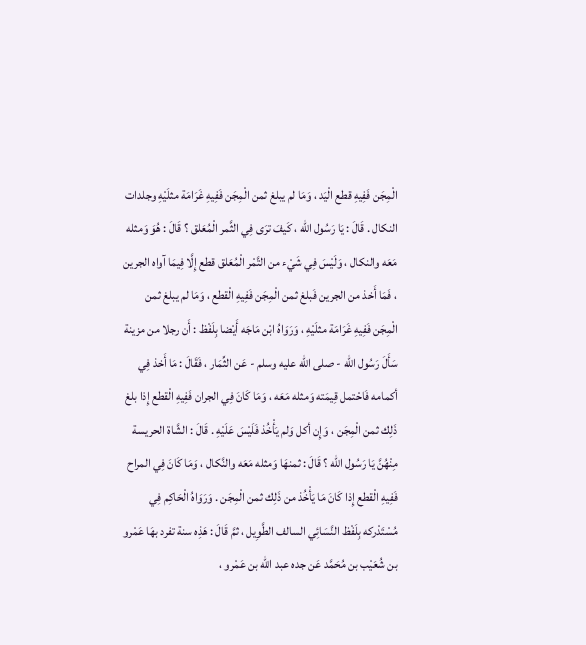الْمِجَن فَفِيهِ قطع الْيَد ، وَمَا لم يبلغ ثمن الْمِجَن فَفِيهِ غَرَامَة مثلَيْهِ وجلدات النكال . قَالَ : يَا رَسُول الله ، كَيفَ ترَى فِي الثَّمر الْمُعَلق ؟ قَالَ : هُوَ وَمثله مَعَه والنكال ، وَلَيْسَ فِي شَيْء من التَّمْر الْمُعَلق قطع إِلَّا فِيمَا آواه الجرين ، فَمَا أَخذ من الجرين فَبلغ ثمن الْمِجَن فَفِيهِ الْقطع ، وَمَا لم يبلغ ثمن الْمِجَن فَفِيهِ غَرَامَة مثلَيْهِ ، وَرَوَاهُ ابْن مَاجَه أَيْضا بِلَفْظ : أَن رجلا من مزينة سَأَلَ رَسُول الله - صلى الله عليه وسلم - عَن الثِّمَار ، فَقَالَ : مَا أَخذ فِي أكمامه فَاحْتمل قِيمَته وَمثله مَعَه ، وَمَا كَانَ فِي الجران فَفِيهِ الْقطع إِذا بلغ ذَلِك ثمن الْمِجَن ، وَإِن أكل وَلم يَأْخُذ فَلَيْسَ عَلَيْهِ . قَالَ : الشَّاة الحريسة مِنْهُنَّ يَا رَسُول الله ؟ قَالَ : ثمنهَا وَمثله مَعَه والنَّكال ، وَمَا كَانَ فِي المراح فَفِيهِ الْقطع إِذا كَانَ مَا يَأْخُذ من ذَلِك ثمن الْمِجَن . وَرَوَاهُ الْحَاكِم فِي مُسْتَدْركه بِلَفْظ النَّسَائِي السالف الطَّوِيل ، ثمَّ قَالَ : هَذِه سنة تفرد بهَا عَمْرو بن شُعَيْب بن مُحَمَّد عَن جده عبد الله بن عَمْرو ،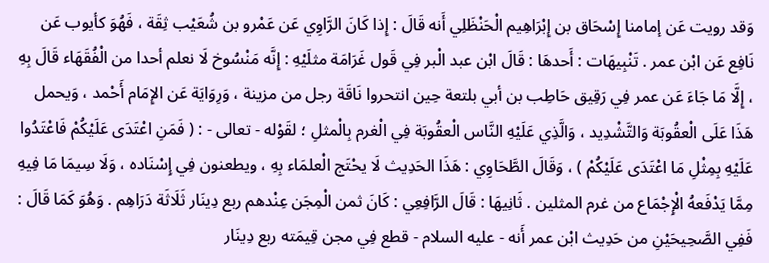وَقد رويت عَن إمامنا إِسْحَاق بن إِبْرَاهِيم الْحَنْظَلِي أَنه قَالَ : إِذا كَانَ الرَّاوِي عَن عَمْرو بن شُعَيْب ثِقَة ، فَهُوَ كأيوب عَن نَافِع عَن ابْن عمر . تَنْبِيهَات : أَحدهَا : قَالَ ابْن عبد الْبر فِي قَول غَرَامَة مثلَيْهِ : إِنَّه مَنْسُوخ لَا نعلم أحدا من الْفُقَهَاء قَالَ بِهِ ، إِلَّا مَا جَاءَ عَن عمر فِي رَقِيق حَاطِب بن أبي بلتعة حِين انتحروا نَاقَة رجل من مزينة ، وَرِوَايَة عَن الإِمَام أَحْمد ، وَيحمل هَذَا عَلَى الْعقُوبَة وَالتَّشْدِيد ، وَالَّذِي عَلَيْهِ النَّاس الْعقُوبَة فِي الْغرم بِالْمثلِ ؛ لقَوْله - تعالى - : ( فَمَنِ اعْتَدَى عَلَيْكُمْ فَاعْتَدُوا عَلَيْهِ بِمِثْلِ مَا اعْتَدَى عَلَيْكُمْ ) ، وَقَالَ الطَّحَاوِي : هَذَا الحَدِيث لَا يحْتَج الْعلمَاء بِهِ ، ويطعنون فِي إِسْنَاده ، وَلَا سِيمَا مَا فِيهِ مِمَّا يَدْفَعهُ الْإِجْمَاع من غرم المثلين . ثَانِيهَا : قَالَ الرَّافِعِي : كَانَ ثمن الْمِجَن عِنْدهم ربع دِينَار ثَلَاثَة دَرَاهِم . وَهُوَ كَمَا قَالَ : فَفِي الصَّحِيحَيْنِ من حَدِيث ابْن عمر أَنه - عليه السلام - قطع فِي مجن قِيمَته ربع دِينَار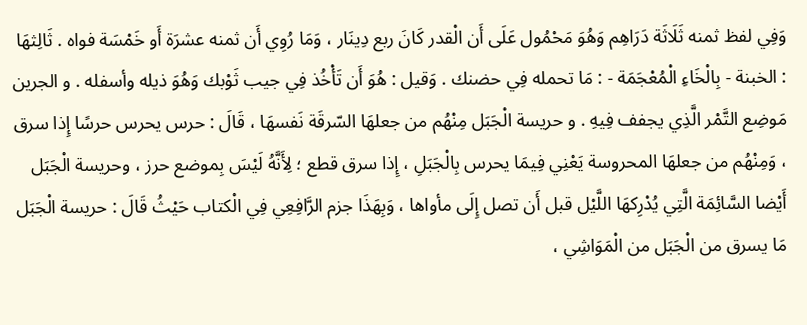وَفِي لفظ ثمنه ثَلَاثَة دَرَاهِم وَهُوَ مَحْمُول عَلَى أَن الْقدر كَانَ ربع دِينَار ، وَمَا رُوِي أَن ثمنه عشرَة أَو خَمْسَة فواه . ثَالِثهَا : الخبنة - بِالْخَاءِ الْمُعْجَمَة - : مَا تحمله فِي حضنك . وَقيل : هُوَ أَن تَأْخُذ فِي جيب ثَوْبك وَهُوَ ذيله وأسفله . و الجرين مَوضِع التَّمْر الَّذِي يجفف فِيهِ . و حريسة الْجَبَل مِنْهُم من جعلهَا السّرقَة نَفسهَا ، قَالَ : حرس يحرس حرسًا إِذا سرق ، وَمِنْهُم من جعلهَا المحروسة يَعْنِي فِيمَا يحرس بِالْجَبَلِ ، إِذا سرق قطع ؛ لِأَنَّهُ لَيْسَ بِموضع حرز ، وحريسة الْجَبَل أَيْضا السَّائِمَة الَّتِي يُدْرِكهَا اللَّيْل قبل أَن تصل إِلَى مأواها ، وَبِهَذَا جزم الرَّافِعِي فِي الْكتاب حَيْثُ قَالَ : حريسة الْجَبَل مَا يسرق من الْجَبَل من الْمَوَاشِي ،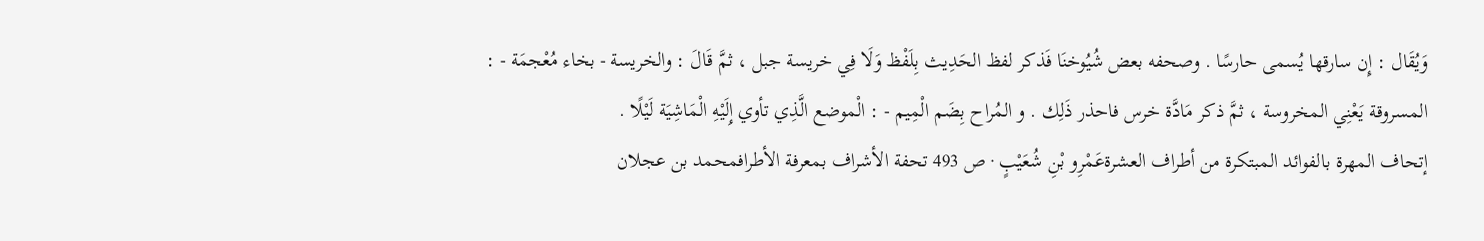وَيُقَال : إِن سارقها يُسمى حارسًا . وصحفه بعض شُيُوخنَا فَذكر لفظ الحَدِيث بِلَفْظ وَلَا فِي خريسة جبل ، ثمَّ قَالَ : والخريسة - بخاء مُعْجمَة - : المسروقة يَعْنِي المخروسة ، ثمَّ ذكر مَادَّة خرس فاحذر ذَلِك . و المُراح بِضَم الْمِيم - : الْموضع الَّذِي تأوي إِلَيْهِ الْمَاشِيَة لَيْلًا .
إتحاف المهرة بالفوائد المبتكرة من أطراف العشرةعَمْرِو بْنِ شُعَيْبٍ · ص 493 تحفة الأشراف بمعرفة الأطرافمحمد بن عجلان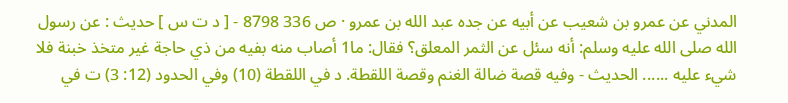المدني عن عمرو بن شعيب عن أبيه عن جده عبد الله بن عمرو · ص 336 8798 - [ د ت س ] حديث : عن رسول الله صلى الله عليه وسلم: أنه سئل عن الثمر المعلق؟ فقال: ما1 أصاب منه بفيه من ذي حاجة غير متخذ خبنة فلا شيء عليه ...... الحديث - وفيه قصة ضالة الغنم وقصة اللقطة. د في اللقطة (10) وفي الحدود (12: 3) ت في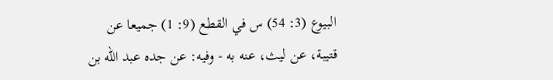البيوع (3: 54) س في القطع (9: 1) جميعا عن قتيبة، عن ليث، عنه به - وفيه: عن جده عبد الله بن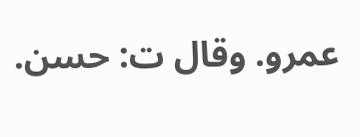عمرو. وقال ت: حسن.